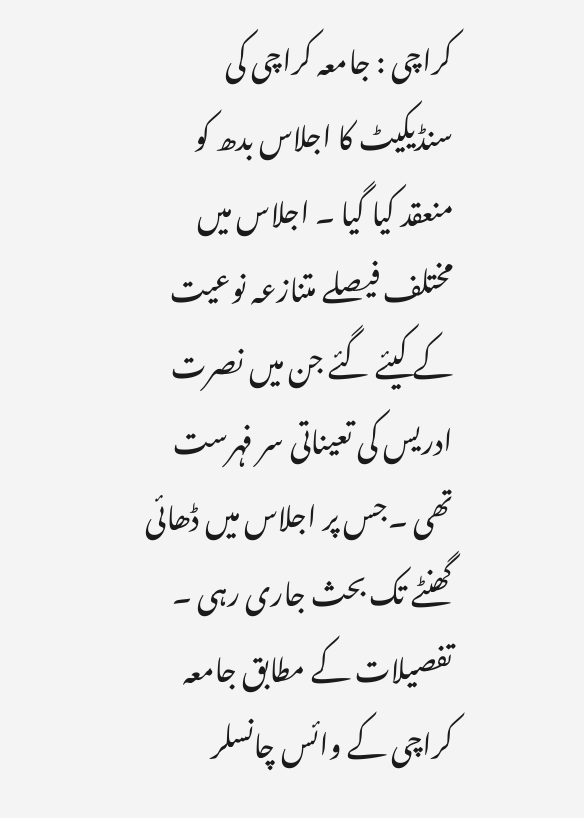کراچی : جامعہ کراچی کی سنڈیکیٹ کا اجلاس بدھ کو منعقد کیا گیا ۔ اجلاس میں مختلف فیصلے متنازعہ نوعیت کے کیئے گئے جن میں نصرت ادریس کی تعیناتی سر فہرست تھی ۔جس پر اجلاس میں ڈھائی گھنٹے تک بحث جاری رہی ۔
تفصیلات کے مطابق جامعہ کراچی کے وائس چانسلر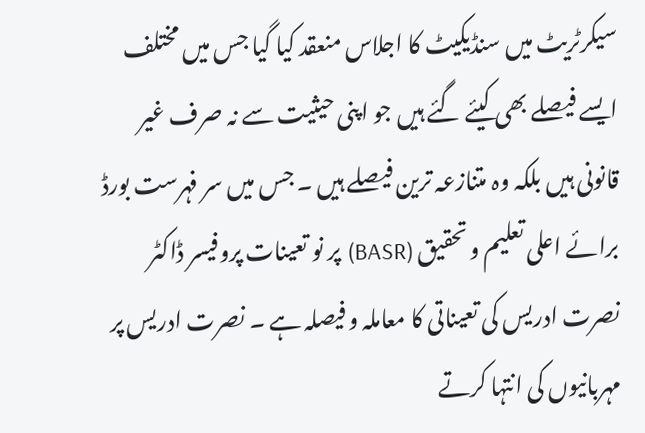سیکرٹریٹ میں سنڈیکیٹ کا اجلاس منعقد کیا گیا جس میں مختلف ایسے فیصلے بھی کیئے گئے ہیں جو اپنی حیثیت سے نہ صرف غیر قانونی ہیں بلکہ وہ متنازعہ ترین فیصلے ہیں ۔ جس میں سر فہرست بورڈ برائے اعلی تعلیم و تحقیق (BASR) پر نو تعینات پروفیسر ڈاکٹر نصرت ادریس کی تعیناتی کا معاملہ و فیصلہ ہے ۔ نصرت ادریس پر مہربانیوں کی انتہا کرتے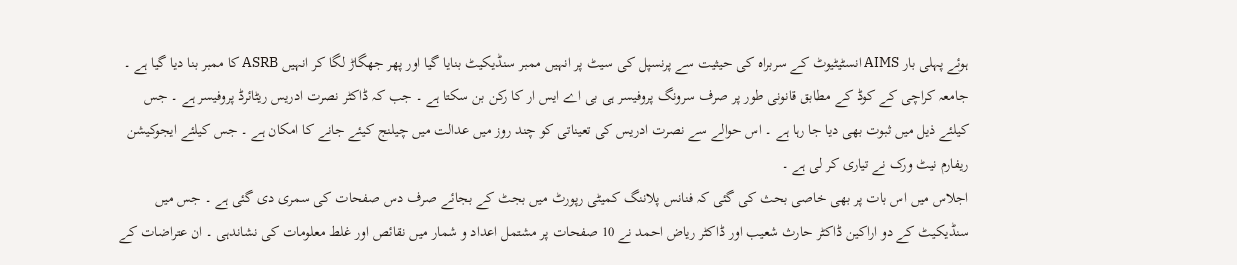ہوئے پہلی بار AIMS انسٹیٹیوٹ کے سربراہ کی حیثیت سے پرنسپل کی سیٹ پر انہیں ممبر سنڈیکیٹ بنایا گیا اور پھر جھگاڑ لگا کر انہیں ASRB کا ممبر بنا دیا گیا ہے ۔
جامعہ کراچی کے کوڈ کے مطابق قانونی طور پر صرف سرونگ پروفیسر ہی بی اے ایس ار کا رکن بن سکتا ہے ۔ جب کہ ڈاکٹر نصرت ادریس ریٹائرڈ پروفیسر ہے ۔ جس کیلئے ذیل میں ثبوت بھی دیا جا رہا ہے ۔ اس حوالے سے نصرت ادریس کی تعیناتی کو چند روز میں عدالت میں چیلنج کیئے جانے کا امکان ہے ۔ جس کیلئے ایجوکیشن ریفارم نیٹ ورک نے تیاری کر لی ہے ۔
اجلاس میں اس بات پر بھی خاصی بحث کی گئی کہ فنانس پلاننگ کمیٹی رپورٹ میں بجٹ کے بجائے صرف دس صفحات کی سمری دی گئی ہے ۔ جس میں سنڈیکیٹ کے دو اراکین ڈاکٹر حارث شعیب اور ڈاکٹر ریاض احمد نے 10 صفحات پر مشتمل اعداد و شمار میں نقائص اور غلط معلومات کی نشاندہی ۔ ان عتراضات کے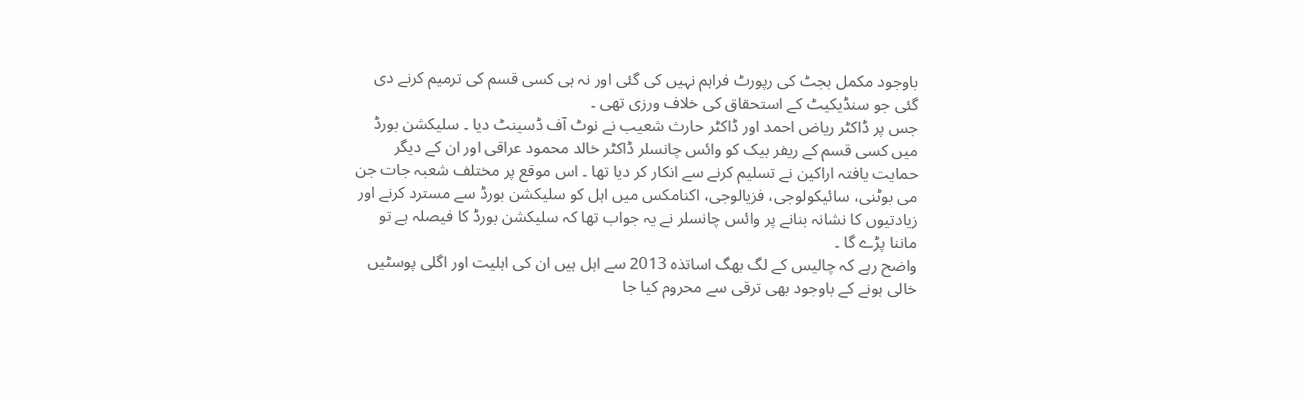باوجود مکمل بجٹ کی رپورٹ فراہم نہیں کی گئی اور نہ ہی کسی قسم کی ترمیم کرنے دی گئی جو سنڈیکیٹ کے استحقاق کی خلاف ورزی تھی ۔
جس پر ڈاکٹر ریاض احمد اور ڈاکٹر حارث شعیب نے نوٹ آف ڈسینٹ دیا ۔ سلیکشن بورڈ میں کسی قسم کے ریفر بیک کو وائس چانسلر ڈاکٹر خالد محمود عراقی اور ان کے دیگر حمایت یافتہ اراکین نے تسلیم کرنے سے انکار کر دیا تھا ۔ اس موقع پر مختلف شعبہ جات جن می بوٹنی، سائیکولوجی، فزیالوجی، اکنامکس میں اہل کو سلیکشن بورڈ سے مسترد کرنے اور زیادتیوں کا نشانہ بنانے پر وائس چانسلر نے یہ جواب تھا کہ سلیکشن بورڈ کا فیصلہ ہے تو ماننا پڑے گا ۔
واضح رہے کہ چالیس کے لگ بھگ اساتذہ 2013 سے اہل ہیں ان کی اہلیت اور اگلی پوسٹیں خالی ہونے کے باوجود بھی ترقی سے محروم کیا جا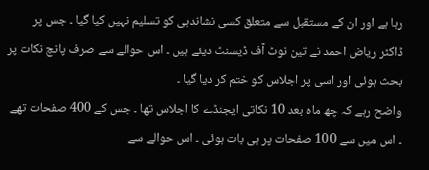رہا ہے اور ان کے مستقبل سے متعلق کسی نشاندہی کو تسلیم نہیں کیا گیا ۔ جس پر ڈاکٹر ریاض احمد نے تین نوٹ آف ڈیسنٹ دیئے ہیں ۔ اس حوالے سے صرف پانچ نکات پر بحث ہوئی اور اسی پر اجلاس کو ختم کر دیا گیا ۔
واضح رہے کہ چھ ماہ بعد 10 نکاتی ایجنڈے کا اجلاس تھا ۔ جس کے 400 صفحات تھے ۔ اس میں سے 100 صفحات پر ہی بات ہوئی ۔ اس حوالے سے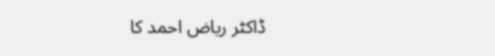ڈاکٹر ریاض احمد کا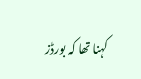کہنا تھا کہ بورڈز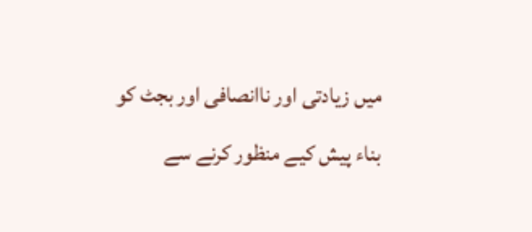میں زیادتی اور ناانصافی اور بجٹ کو بناء پیش کیے منظور کرنے سے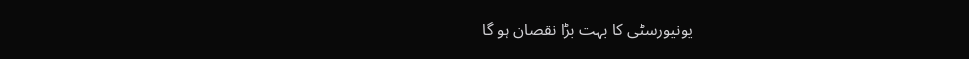یونیورسٹی کا بہت بڑا نقصان ہو گا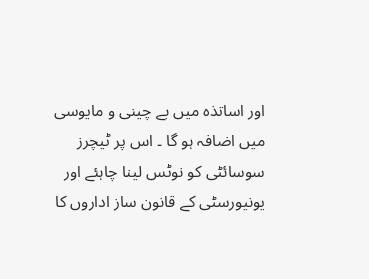اور اساتذہ میں بے چینی و مایوسی میں اضافہ ہو گا ۔ اس پر ٹیچرز سوسائٹی کو نوٹس لینا چاہئے اور یونیورسٹی کے قانون ساز اداروں کا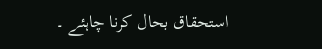استحقاق بحال کرنا چاہئے ۔